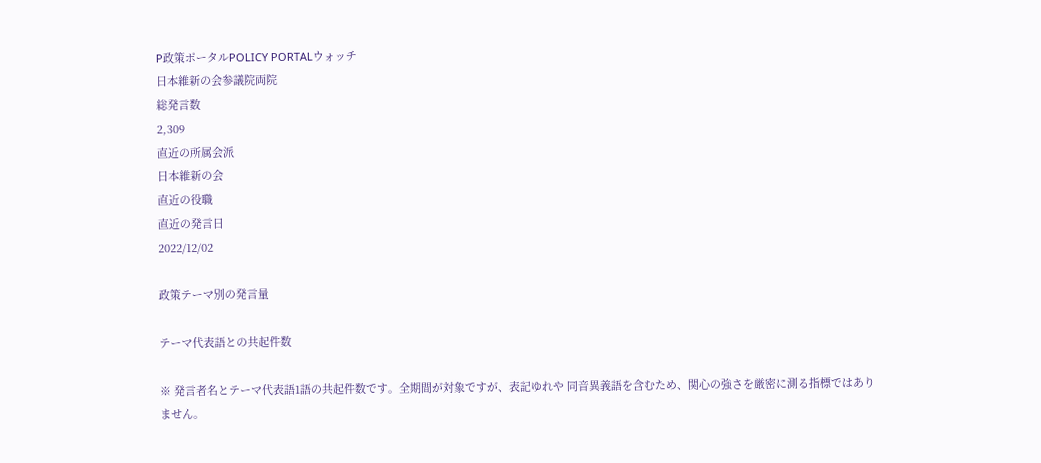P政策ポータルPOLICY PORTALウォッチ
日本維新の会参議院両院
総発言数
2,309
直近の所属会派
日本維新の会
直近の役職
直近の発言日
2022/12/02

政策テーマ別の発言量

テーマ代表語との共起件数

※ 発言者名とテーマ代表語1語の共起件数です。全期間が対象ですが、表記ゆれや 同音異義語を含むため、関心の強さを厳密に測る指標ではありません。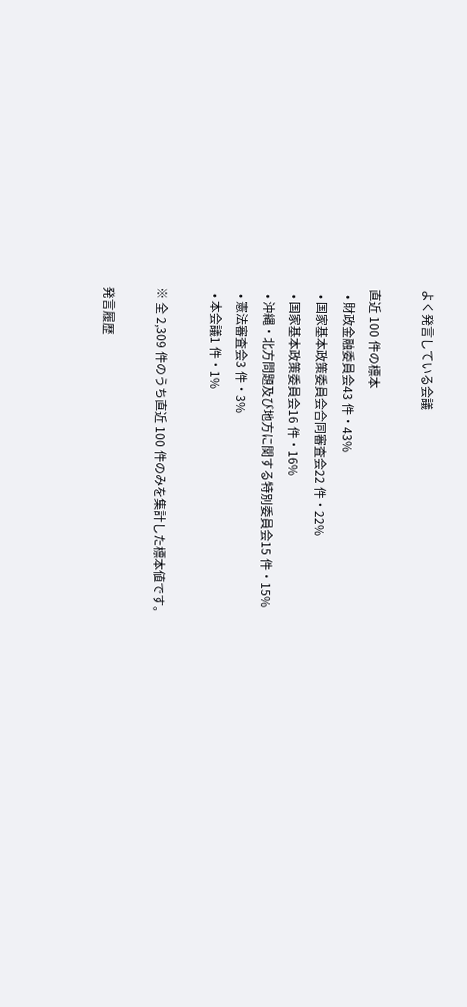よく発言している会議

直近 100 件の標本
  • 財政金融委員会43 件・43%
  • 国家基本政策委員会合同審査会22 件・22%
  • 国家基本政策委員会16 件・16%
  • 沖縄・北方問題及び地方に関する特別委員会15 件・15%
  • 憲法審査会3 件・3%
  • 本会議1 件・1%

※ 全 2,309 件のうち直近 100 件のみを集計した標本値です。

発言履歴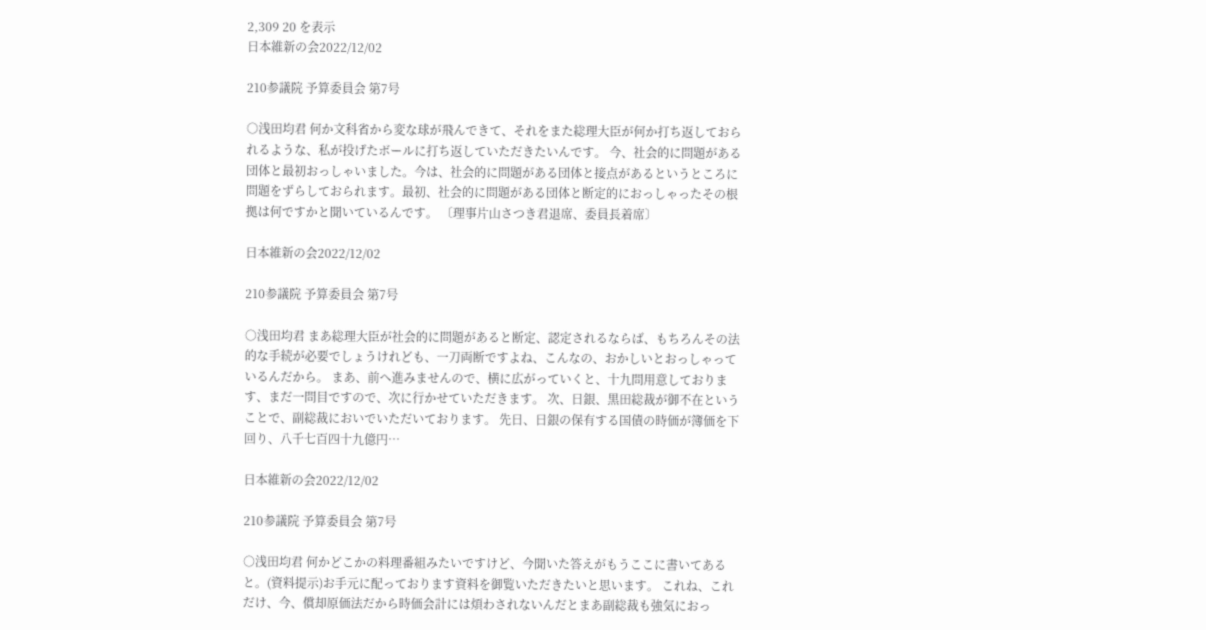2,309 20 を表示
日本維新の会2022/12/02

210参議院 予算委員会 第7号

○浅田均君 何か文科省から変な球が飛んできて、それをまた総理大臣が何か打ち返しておられるような、私が投げたボールに打ち返していただきたいんです。 今、社会的に問題がある団体と最初おっしゃいました。今は、社会的に問題がある団体と接点があるというところに問題をずらしておられます。最初、社会的に問題がある団体と断定的におっしゃったその根拠は何ですかと聞いているんです。 〔理事片山さつき君退席、委員長着席〕

日本維新の会2022/12/02

210参議院 予算委員会 第7号

○浅田均君 まあ総理大臣が社会的に問題があると断定、認定されるならば、もちろんその法的な手続が必要でしょうけれども、一刀両断ですよね、こんなの、おかしいとおっしゃっているんだから。 まあ、前へ進みませんので、横に広がっていくと、十九問用意しております、まだ一問目ですので、次に行かせていただきます。 次、日銀、黒田総裁が御不在ということで、副総裁においでいただいております。 先日、日銀の保有する国債の時価が簿価を下回り、八千七百四十九億円…

日本維新の会2022/12/02

210参議院 予算委員会 第7号

○浅田均君 何かどこかの料理番組みたいですけど、今聞いた答えがもうここに書いてあると。(資料提示)お手元に配っております資料を御覧いただきたいと思います。 これね、これだけ、今、償却原価法だから時価会計には煩わされないんだとまあ副総裁も強気におっ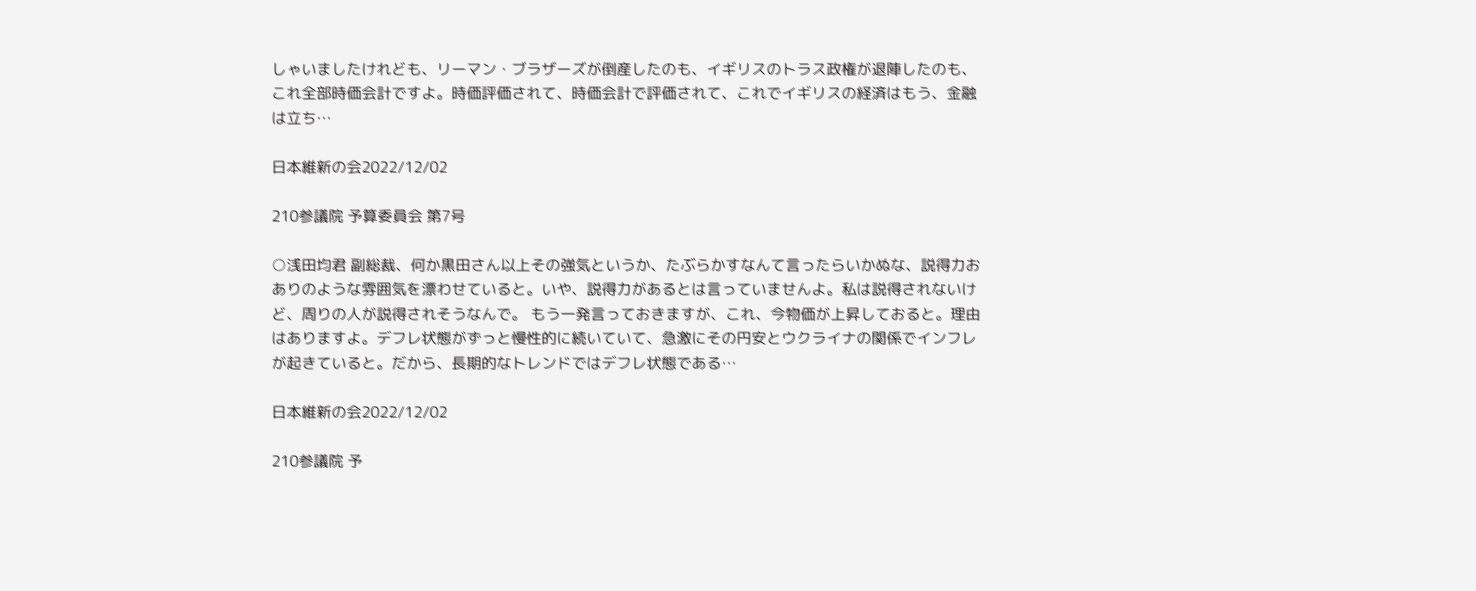しゃいましたけれども、リーマン・ブラザーズが倒産したのも、イギリスのトラス政権が退陣したのも、これ全部時価会計ですよ。時価評価されて、時価会計で評価されて、これでイギリスの経済はもう、金融は立ち…

日本維新の会2022/12/02

210参議院 予算委員会 第7号

○浅田均君 副総裁、何か黒田さん以上その強気というか、たぶらかすなんて言ったらいかぬな、説得力おありのような雰囲気を漂わせていると。いや、説得力があるとは言っていませんよ。私は説得されないけど、周りの人が説得されそうなんで。 もう一発言っておきますが、これ、今物価が上昇しておると。理由はありますよ。デフレ状態がずっと慢性的に続いていて、急激にその円安とウクライナの関係でインフレが起きていると。だから、長期的なトレンドではデフレ状態である…

日本維新の会2022/12/02

210参議院 予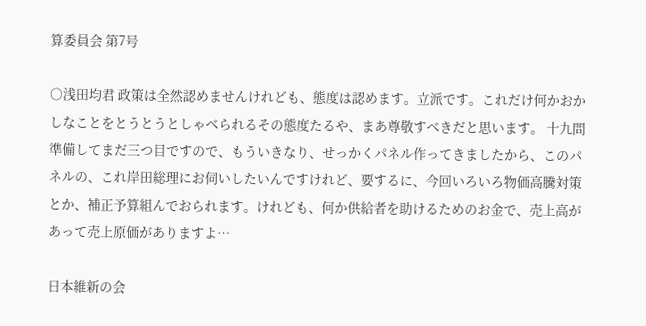算委員会 第7号

○浅田均君 政策は全然認めませんけれども、態度は認めます。立派です。これだけ何かおかしなことをとうとうとしゃべられるその態度たるや、まあ尊敬すべきだと思います。 十九問準備してまだ三つ目ですので、もういきなり、せっかくパネル作ってきましたから、このパネルの、これ岸田総理にお伺いしたいんですけれど、要するに、今回いろいろ物価高騰対策とか、補正予算組んでおられます。けれども、何か供給者を助けるためのお金で、売上高があって売上原価がありますよ…

日本維新の会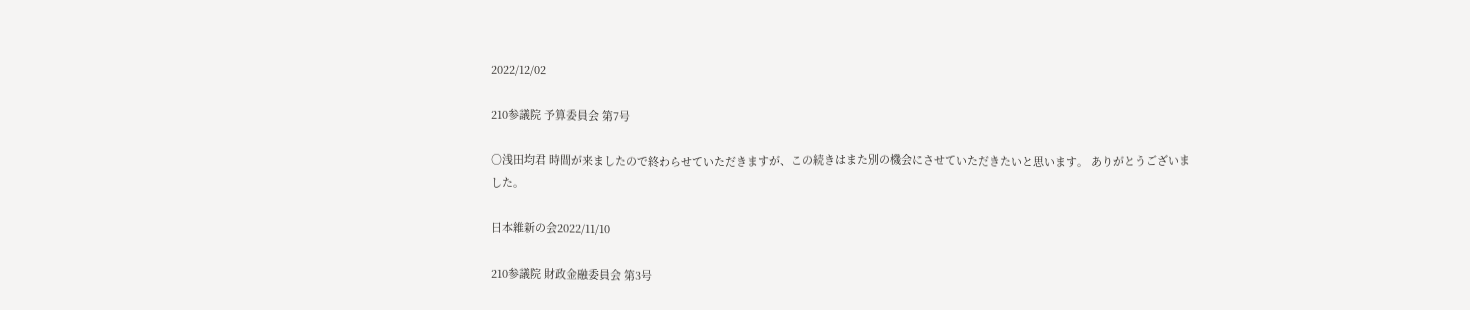2022/12/02

210参議院 予算委員会 第7号

○浅田均君 時間が来ましたので終わらせていただきますが、この続きはまた別の機会にさせていただきたいと思います。 ありがとうございました。

日本維新の会2022/11/10

210参議院 財政金融委員会 第3号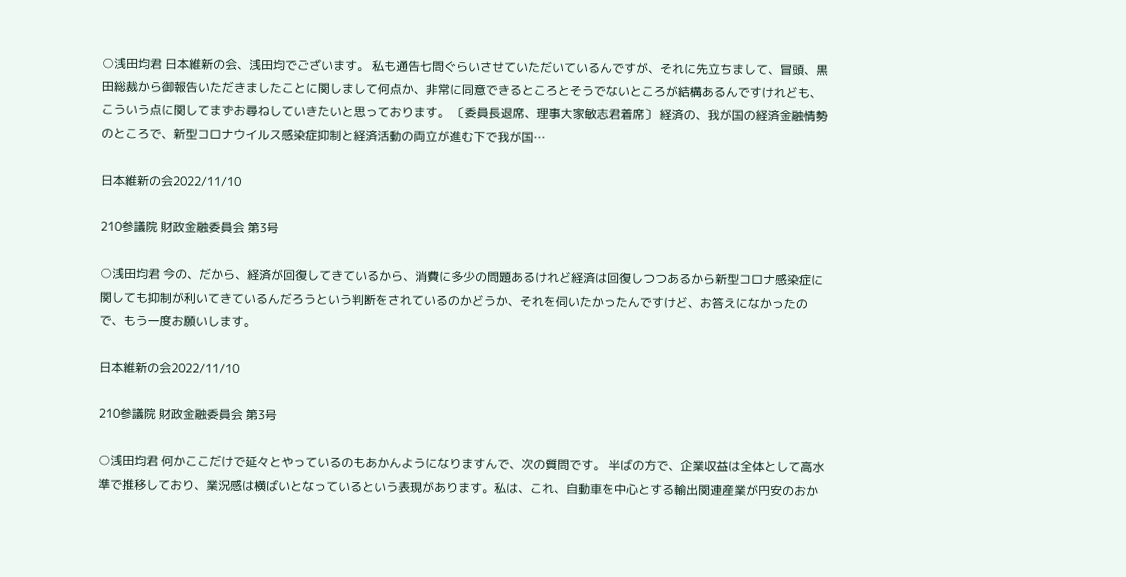○浅田均君 日本維新の会、浅田均でございます。 私も通告七問ぐらいさせていただいているんですが、それに先立ちまして、冒頭、黒田総裁から御報告いただきましたことに関しまして何点か、非常に同意できるところとそうでないところが結構あるんですけれども、こういう点に関してまずお尋ねしていきたいと思っております。 〔委員長退席、理事大家敏志君着席〕 経済の、我が国の経済金融情勢のところで、新型コロナウイルス感染症抑制と経済活動の両立が進む下で我が国…

日本維新の会2022/11/10

210参議院 財政金融委員会 第3号

○浅田均君 今の、だから、経済が回復してきているから、消費に多少の問題あるけれど経済は回復しつつあるから新型コロナ感染症に関しても抑制が利いてきているんだろうという判断をされているのかどうか、それを伺いたかったんですけど、お答えになかったので、もう一度お願いします。

日本維新の会2022/11/10

210参議院 財政金融委員会 第3号

○浅田均君 何かここだけで延々とやっているのもあかんようになりますんで、次の質問です。 半ばの方で、企業収益は全体として高水準で推移しており、業況感は横ばいとなっているという表現があります。私は、これ、自動車を中心とする輸出関連産業が円安のおか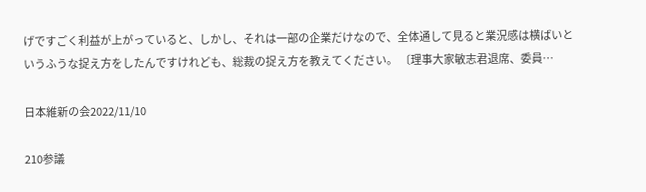げですごく利益が上がっていると、しかし、それは一部の企業だけなので、全体通して見ると業況感は横ばいというふうな捉え方をしたんですけれども、総裁の捉え方を教えてください。 〔理事大家敏志君退席、委員…

日本維新の会2022/11/10

210参議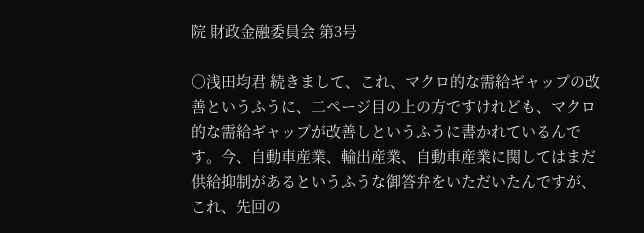院 財政金融委員会 第3号

○浅田均君 続きまして、これ、マクロ的な需給ギャップの改善というふうに、二ページ目の上の方ですけれども、マクロ的な需給ギャップが改善しというふうに書かれているんです。今、自動車産業、輸出産業、自動車産業に関してはまだ供給抑制があるというふうな御答弁をいただいたんですが、これ、先回の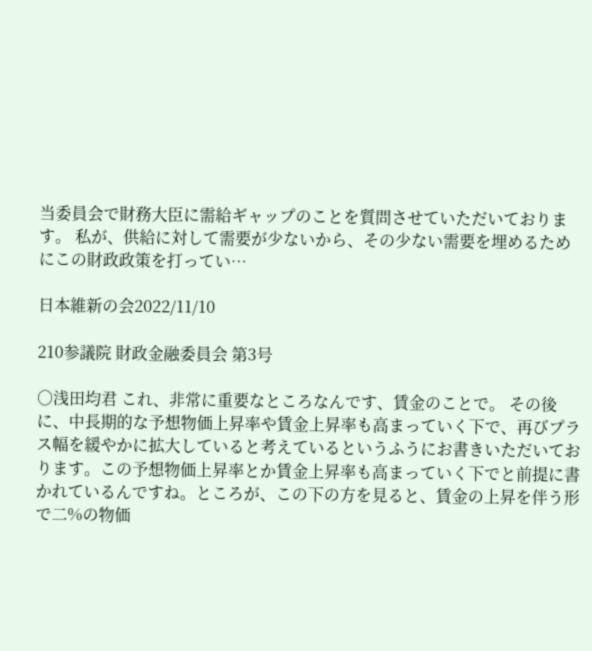当委員会で財務大臣に需給ギャップのことを質問させていただいております。 私が、供給に対して需要が少ないから、その少ない需要を埋めるためにこの財政政策を打ってい…

日本維新の会2022/11/10

210参議院 財政金融委員会 第3号

○浅田均君 これ、非常に重要なところなんです、賃金のことで。 その後に、中長期的な予想物価上昇率や賃金上昇率も高まっていく下で、再びプラス幅を緩やかに拡大していると考えているというふうにお書きいただいております。この予想物価上昇率とか賃金上昇率も高まっていく下でと前提に書かれているんですね。ところが、この下の方を見ると、賃金の上昇を伴う形で二%の物価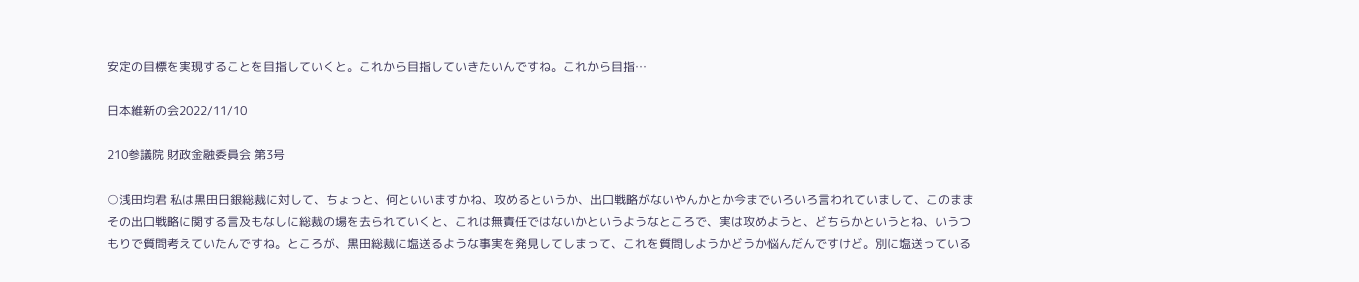安定の目標を実現することを目指していくと。これから目指していきたいんですね。これから目指…

日本維新の会2022/11/10

210参議院 財政金融委員会 第3号

○浅田均君 私は黒田日銀総裁に対して、ちょっと、何といいますかね、攻めるというか、出口戦略がないやんかとか今までいろいろ言われていまして、このままその出口戦略に関する言及もなしに総裁の場を去られていくと、これは無責任ではないかというようなところで、実は攻めようと、どちらかというとね、いうつもりで質問考えていたんですね。ところが、黒田総裁に塩送るような事実を発見してしまって、これを質問しようかどうか悩んだんですけど。別に塩送っている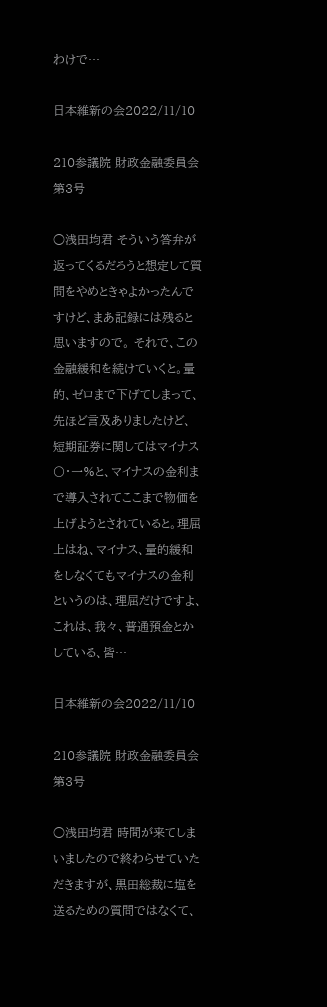わけで…

日本維新の会2022/11/10

210参議院 財政金融委員会 第3号

○浅田均君 そういう答弁が返ってくるだろうと想定して質問をやめときゃよかったんですけど、まあ記録には残ると思いますので。 それで、この金融緩和を続けていくと。量的、ゼロまで下げてしまって、先ほど言及ありましたけど、短期証券に関してはマイナス〇・一%と、マイナスの金利まで導入されてここまで物価を上げようとされていると。理屈上はね、マイナス、量的緩和をしなくてもマイナスの金利というのは、理屈だけですよ、これは、我々、普通預金とかしている、皆…

日本維新の会2022/11/10

210参議院 財政金融委員会 第3号

○浅田均君 時間が来てしまいましたので終わらせていただきますが、黒田総裁に塩を送るための質問ではなくて、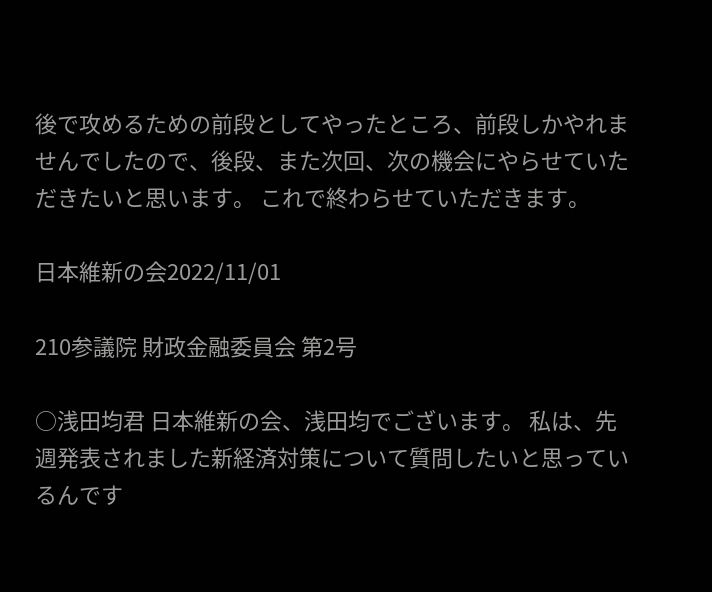後で攻めるための前段としてやったところ、前段しかやれませんでしたので、後段、また次回、次の機会にやらせていただきたいと思います。 これで終わらせていただきます。

日本維新の会2022/11/01

210参議院 財政金融委員会 第2号

○浅田均君 日本維新の会、浅田均でございます。 私は、先週発表されました新経済対策について質問したいと思っているんです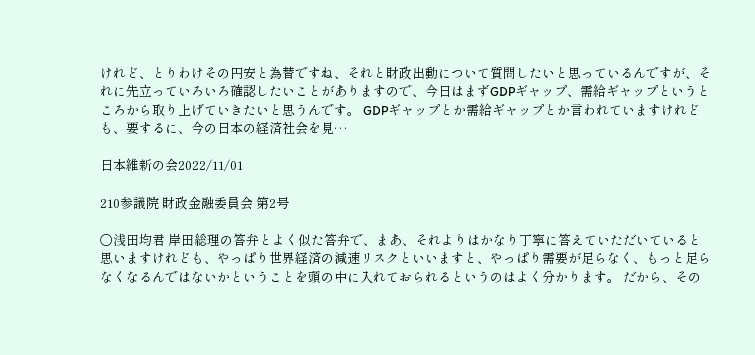けれど、とりわけその円安と為替ですね、それと財政出動について質問したいと思っているんですが、それに先立っていろいろ確認したいことがありますので、今日はまずGDPギャップ、需給ギャップというところから取り上げていきたいと思うんです。 GDPギャップとか需給ギャップとか言われていますけれども、要するに、今の日本の経済社会を見…

日本維新の会2022/11/01

210参議院 財政金融委員会 第2号

○浅田均君 岸田総理の答弁とよく似た答弁で、まあ、それよりはかなり丁寧に答えていただいていると思いますけれども、やっぱり世界経済の減速リスクといいますと、やっぱり需要が足らなく、もっと足らなくなるんではないかということを頭の中に入れておられるというのはよく分かります。 だから、その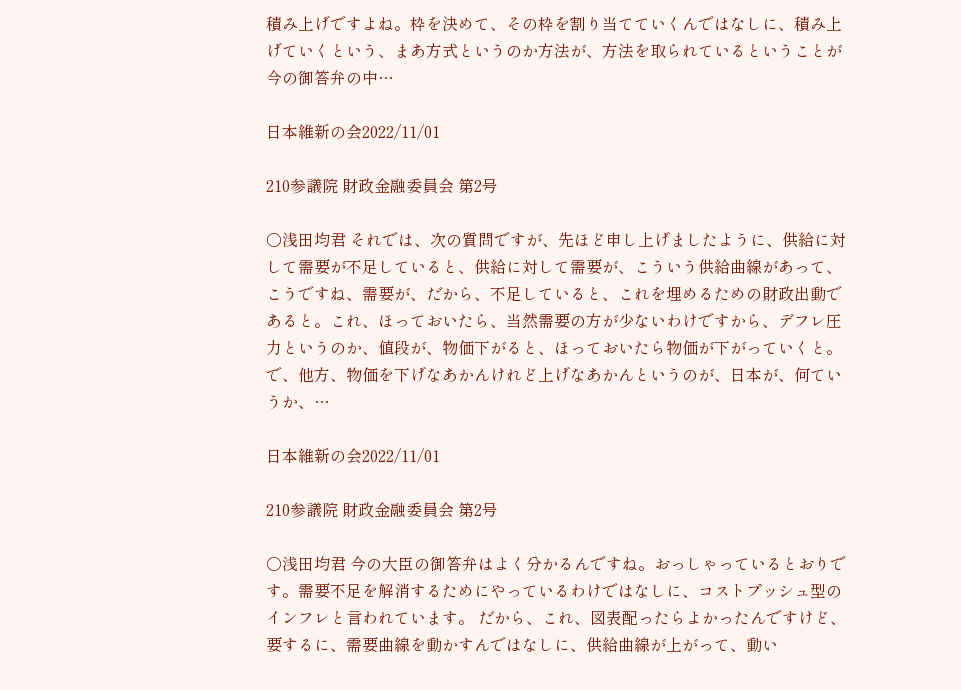積み上げですよね。枠を決めて、その枠を割り当てていくんではなしに、積み上げていくという、まあ方式というのか方法が、方法を取られているということが今の御答弁の中…

日本維新の会2022/11/01

210参議院 財政金融委員会 第2号

○浅田均君 それでは、次の質問ですが、先ほど申し上げましたように、供給に対して需要が不足していると、供給に対して需要が、こういう供給曲線があって、こうですね、需要が、だから、不足していると、これを埋めるための財政出動であると。これ、ほっておいたら、当然需要の方が少ないわけですから、デフレ圧力というのか、値段が、物価下がると、ほっておいたら物価が下がっていくと。で、他方、物価を下げなあかんけれど上げなあかんというのが、日本が、何ていうか、…

日本維新の会2022/11/01

210参議院 財政金融委員会 第2号

○浅田均君 今の大臣の御答弁はよく分かるんですね。おっしゃっているとおりです。需要不足を解消するためにやっているわけではなしに、コストプッシュ型のインフレと言われています。 だから、これ、図表配ったらよかったんですけど、要するに、需要曲線を動かすんではなしに、供給曲線が上がって、動い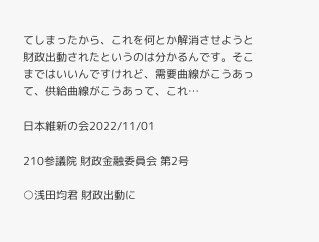てしまったから、これを何とか解消させようと財政出動されたというのは分かるんです。そこまではいいんですけれど、需要曲線がこうあって、供給曲線がこうあって、これ…

日本維新の会2022/11/01

210参議院 財政金融委員会 第2号

○浅田均君 財政出動に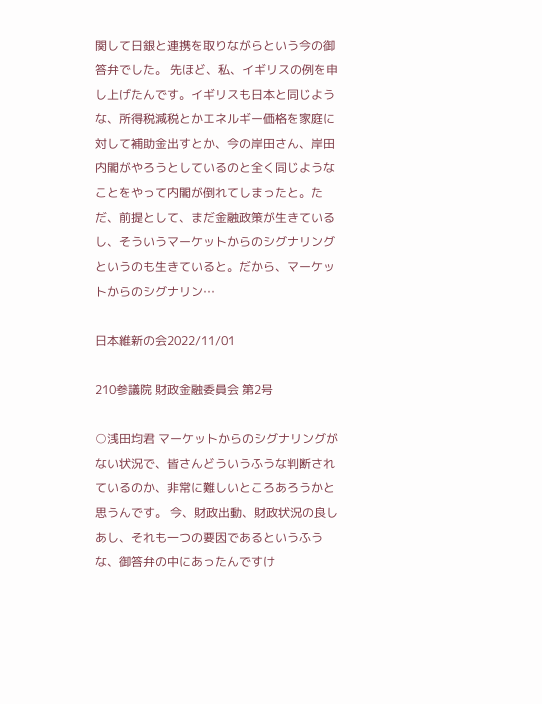関して日銀と連携を取りながらという今の御答弁でした。 先ほど、私、イギリスの例を申し上げたんです。イギリスも日本と同じような、所得税減税とかエネルギー価格を家庭に対して補助金出すとか、今の岸田さん、岸田内閣がやろうとしているのと全く同じようなことをやって内閣が倒れてしまったと。ただ、前提として、まだ金融政策が生きているし、そういうマーケットからのシグナリングというのも生きていると。だから、マーケットからのシグナリン…

日本維新の会2022/11/01

210参議院 財政金融委員会 第2号

○浅田均君 マーケットからのシグナリングがない状況で、皆さんどういうふうな判断されているのか、非常に難しいところあろうかと思うんです。 今、財政出動、財政状況の良しあし、それも一つの要因であるというふうな、御答弁の中にあったんですけ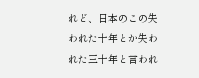れど、日本のこの失われた十年とか失われた三十年と言われ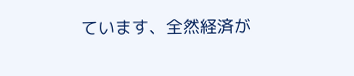ています、全然経済が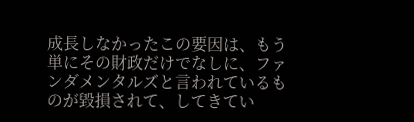成長しなかったこの要因は、もう単にその財政だけでなしに、ファンダメンタルズと言われているものが毀損されて、してきてい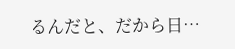るんだと、だから日…